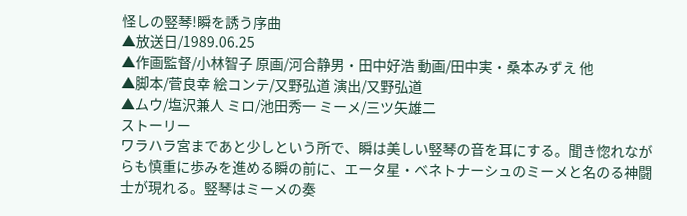怪しの竪琴!瞬を誘う序曲
▲放送日/1989.06.25
▲作画監督/小林智子 原画/河合静男・田中好浩 動画/田中実・桑本みずえ 他
▲脚本/菅良幸 絵コンテ/又野弘道 演出/又野弘道
▲ムウ/塩沢兼人 ミロ/池田秀一 ミーメ/三ツ矢雄二
ストーリー
ワラハラ宮まであと少しという所で、瞬は美しい竪琴の音を耳にする。聞き惚れながらも慎重に歩みを進める瞬の前に、エータ星・ベネトナーシュのミーメと名のる神闘士が現れる。竪琴はミーメの奏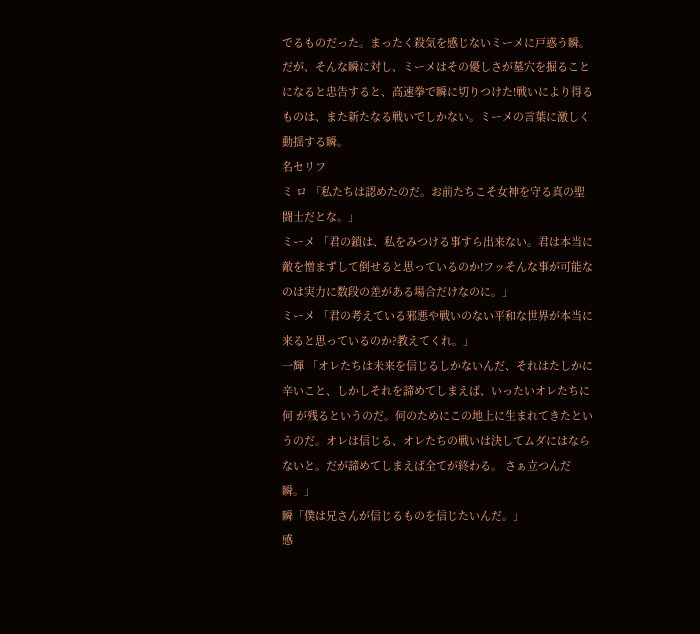でるものだった。まったく殺気を感じないミーメに戸惑う瞬。だが、そんな瞬に対し、ミーメはその優しさが墓穴を掘ることになると忠告すると、高速拳で瞬に切りつけた!戦いにより得るものは、また新たなる戦いでしかない。ミーメの言葉に激しく動揺する瞬。
名セリフ
ミ ロ 「私たちは認めたのだ。お前たちこそ女神を守る真の聖闘士だとな。」
ミーメ 「君の鎖は、私をみつける事すら出来ない。君は本当に敵を憎まずして倒せると思っているのか!フッそんな事が可能なのは実力に数段の差がある場合だけなのに。」
ミーメ 「君の考えている邪悪や戦いのない平和な世界が本当に来ると思っているのか?教えてくれ。」
一輝 「オレたちは未来を信じるしかないんだ、それはたしかに辛いこと、しかしそれを諦めてしまえば、いったいオレたちに何 が残るというのだ。何のためにこの地上に生まれてきたというのだ。オレは信じる、オレたちの戦いは決してムダにはならないと。だが諦めてしまえば全てが終わる。 さぁ立つんだ瞬。」
瞬「僕は兄さんが信じるものを信じたいんだ。」
感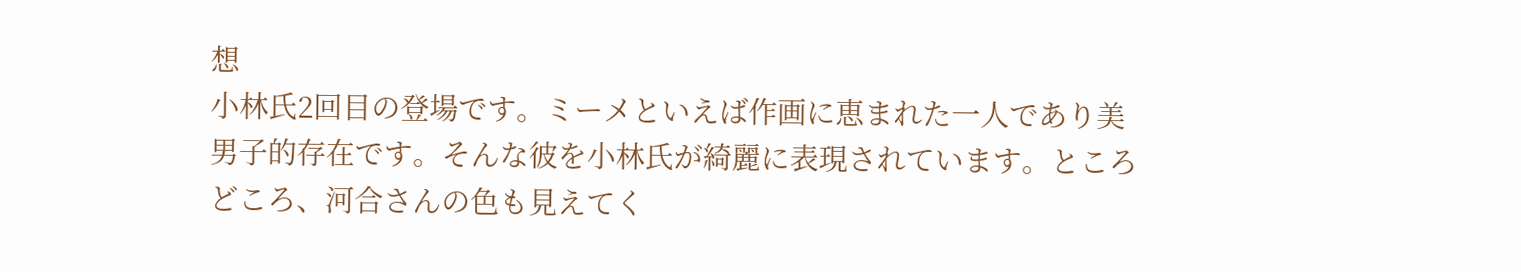想
小林氏2回目の登場です。ミーメといえば作画に恵まれた一人であり美男子的存在です。そんな彼を小林氏が綺麗に表現されています。ところどころ、河合さんの色も見えてく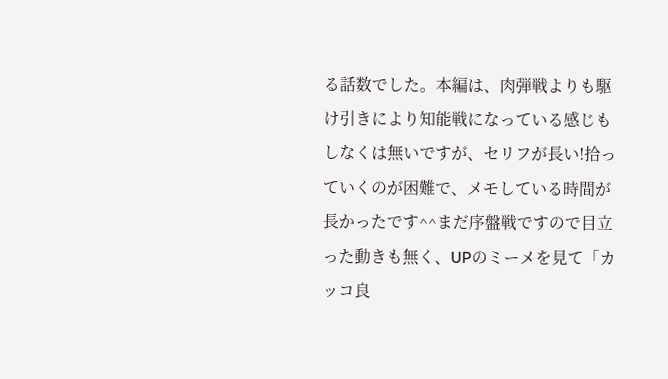る話数でした。本編は、肉弾戦よりも駆け引きにより知能戦になっている感じもしなくは無いですが、セリフが長い!拾っていくのが困難で、メモしている時間が長かったです^^まだ序盤戦ですので目立った動きも無く、UPのミーメを見て「カッコ良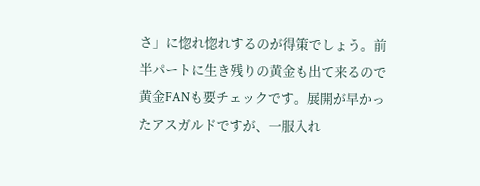さ」に惚れ惚れするのが得策でしょう。前半パートに生き残りの黄金も出て来るので黄金FANも要チェックです。展開が早かったアスガルドですが、一服入れ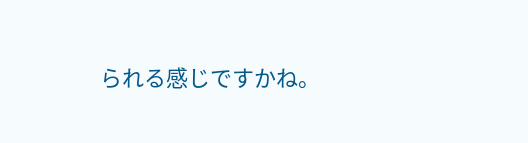られる感じですかね。